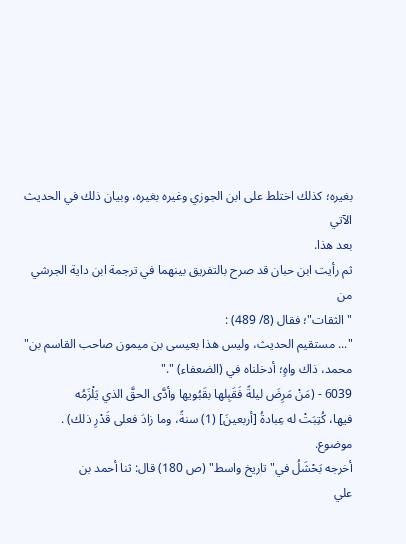بغيره؛ كذلك اختلط على ابن الجوزي وغيره بغيره، وبيان ذلك في الحديث الآتي
بعد هذا.
ثم رأيت ابن حبان قد صرح بالتفريق بينهما في ترجمة ابن داية الجرشي من
"الثقات"؛ فقال (8/ 489) :
"... مستقيم الحديث، وليس هذا بعيسى بن ميمون صاحب القاسم بن"
محمد، ذاك واهٍ؛ أدخلناه في (الضعفاء) "."
6039 - (مَنْ مَرِضَ ليلةً فَقَبِلها بقَبُويها وأدَّى الحقَّ الذي يَلْزَمُه
فيها، كُتِبَتْ له عِبادةُ [أربعينَ] (1) سنةً، وما زادَ فعلى قَدْرِ ذلك) .
موضوع.
أخرجه بَحْشَلُ في"تاريخ واسط" (ص 180) قال: ثنا أحمد بن
علي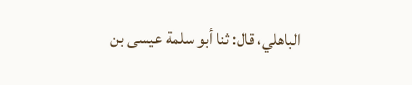الباهلي، قال: ثنا أبو سلمة عيسى بن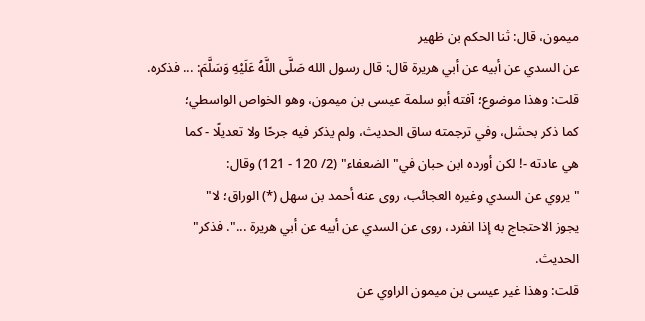ميمون، قال: ثنا الحكم بن ظهير
عن السدي عن أبيه عن أبي هريرة قال: قال رسول الله صَلَّى اللَّهُ عَلَيْهِ وَسَلَّمَ: ... فذكره.
قلت: وهذا موضوع؛ آفته أبو سلمة عيسى بن ميمون، وهو الخواص الواسطي؛
كما ذكر بحشل، وفي ترجمته ساق الحديث، ولم يذكر فيه جرحًا ولا تعديلًا - كما
هي عادته -! لكن أورده ابن حبان في"الضعفاء" (2/ 120 - 121) وقال:
"يروي عن السدي وغيره العجائب، روى عنه أحمد بن سهل (*) الوراق؛ لا"
يجوز الاحتجاج به إذا انفرد، روى عن السدي عن أبيه عن أبي هريرة ...". فذكر"
الحديث.
قلت: وهذا غير عيسى بن ميمون الراوي عن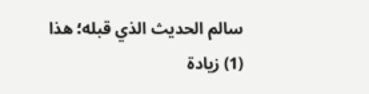سالم الحديث الذي قبله؛ هذا
(1) زيادة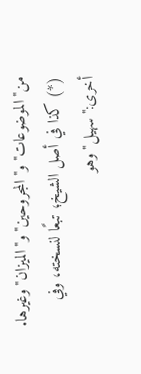من"الموضوعات"و"المجروحين"و"الميزان"وغيرها.
(*) كذا في أصل الشيخ؛ تبعًا لنسخته، وفي أخرى:"سهيل"وهو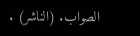الصواب. (الناشر) .